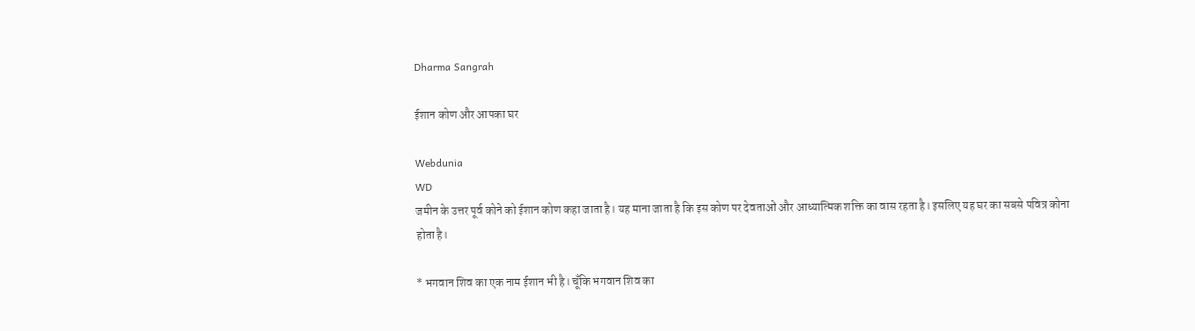Dharma Sangrah

ईशान कोण और आपका घर

Webdunia
WD
जमीन के उत्तर पूर्व कोने को ईशान कोण कहा जाता है। यह माना जाता है कि इस कोण पर देवताओं और आध्यात्मिक शक्ति का वास रहता है। इसलिए यह घर का सबसे पवित्र कोना होता है।

* भगवान शिव का एक नाम ईशान भी है। चूँकि भगवान शिव का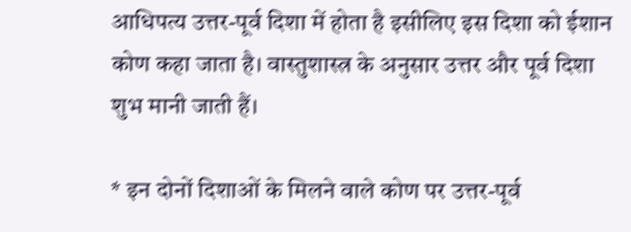आधिपत्य उत्तर-पूर्व दिशा में होता है इसीलिए इस दिशा को ईशान कोण कहा जाता है। वास्तुशास्त्र के अनुसार उत्तर और पूर्व दिशा शुभ मानी जाती हैं।

* इन दोनों दिशाओं के मिलने वाले कोण पर उत्तर-पूर्व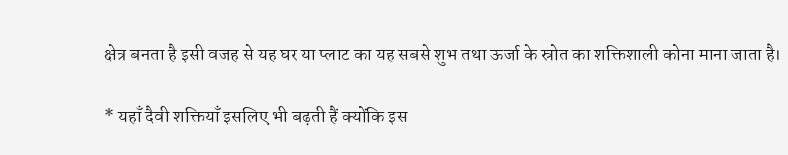क्षेत्र बनता है इसी वजह से यह घर या प्लाट का यह सबसे शुभ तथा ऊर्जा के स्रोत का शक्तिशाली कोना माना जाता है।

* यहाँ दैवी शक्तियाँ इसलिए भी बढ़ती हैं क्योंकि इस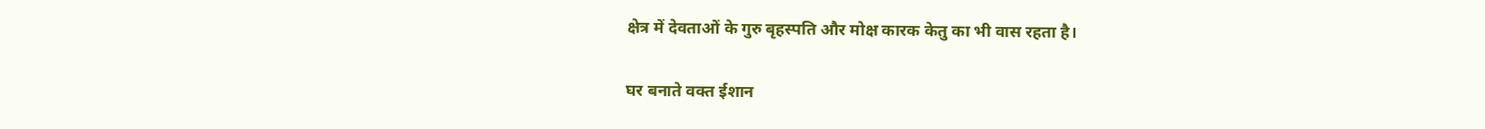क्षेत्र में देवताओं के गुरु बृहस्पति और मोक्ष कारक केतु का भी वास रहता है।

घर बनाते वक्त ईशान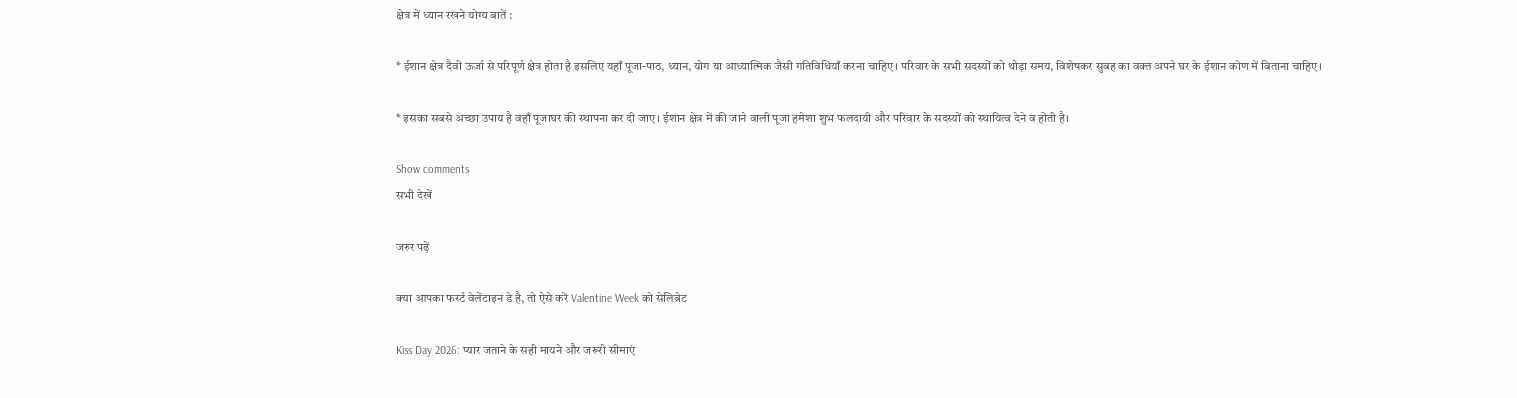क्षेत्र में ध्यान रखने योग्य बातें :

* ईशान क्षेत्र दैवी ऊर्जा से परिपूर्ण क्षेत्र होता है इसलिए यहाँ पूजा-पाठ, ध्यान, योग या आध्यात्मिक जैसी गतिविधियाँ करना चाहिए। परिवार के सभी सदस्यों को थोड़ा समय, विशेषकर सुबह का वक्त अपने घर के ईशान कोण में बिताना चाहिए।

* इसका सबसे अच्छा उपाय है वहाँ पूजाघर की स्थापना कर दी जाए। ईशान क्षेत्र में की जाने वाली पूजा हमेशा शुभ फलदायी और परिवार के सदस्यों को स्थायित्व देने व होती है।

Show comments
सभी देखें

जरुर पढ़ें

क्या आपका फर्स्ट वेलेंटाइन डे है, तो ऐसे करें Valentine Week को सेलिब्रेट

Kiss Day 2026: प्यार जताने के सही मायने और जरूरी सीमाएं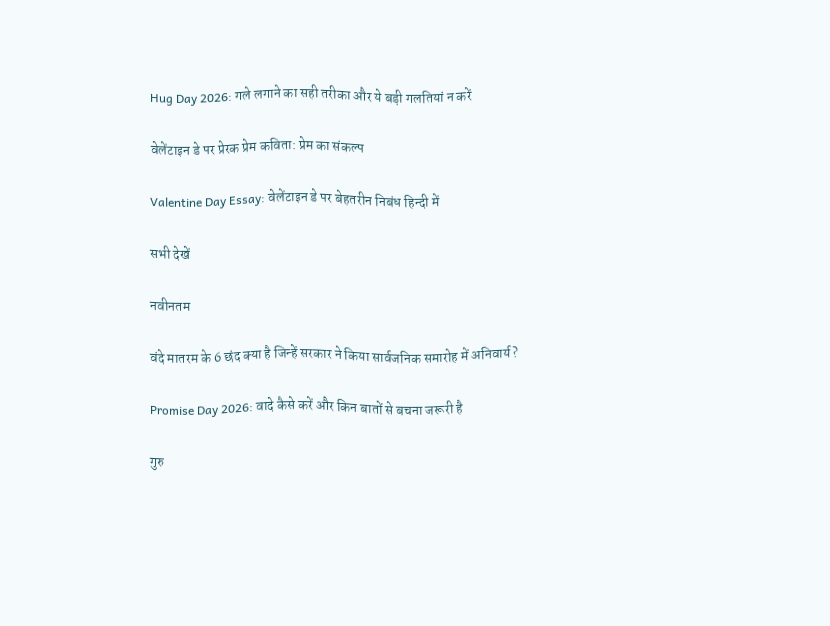Hug Day 2026: गले लगाने का सही तरीका और ये बड़ी गलतियां न करें

वेलेंटाइन डे पर प्रेरक प्रेम कविता: प्रेम का संकल्प

Valentine Day Essay: वेलेंटाइन डे पर बेहतरीन निबंध हिन्दी में

सभी देखें

नवीनतम

वंदे मातरम के 6 छंद क्या है जिन्हें सरकार ने किया सार्वजनिक समारोह में अनिवार्य?

Promise Day 2026: वादे कैसे करें और किन बातों से बचना जरूरी है

गुरु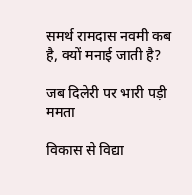समर्थ रामदास नवमी कब है, क्यों मनाई जाती है?

जब दिलेरी पर भारी पड़ी ममता

विकास से विद्या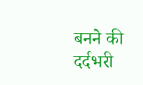बनने की दर्दभरी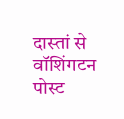दास्‍तां से वॉशिंगटन पोस्‍ट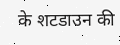के शटडाउन की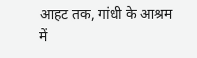आहट तक, गांधी के आश्रम में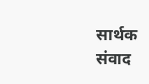सार्थक संवाद